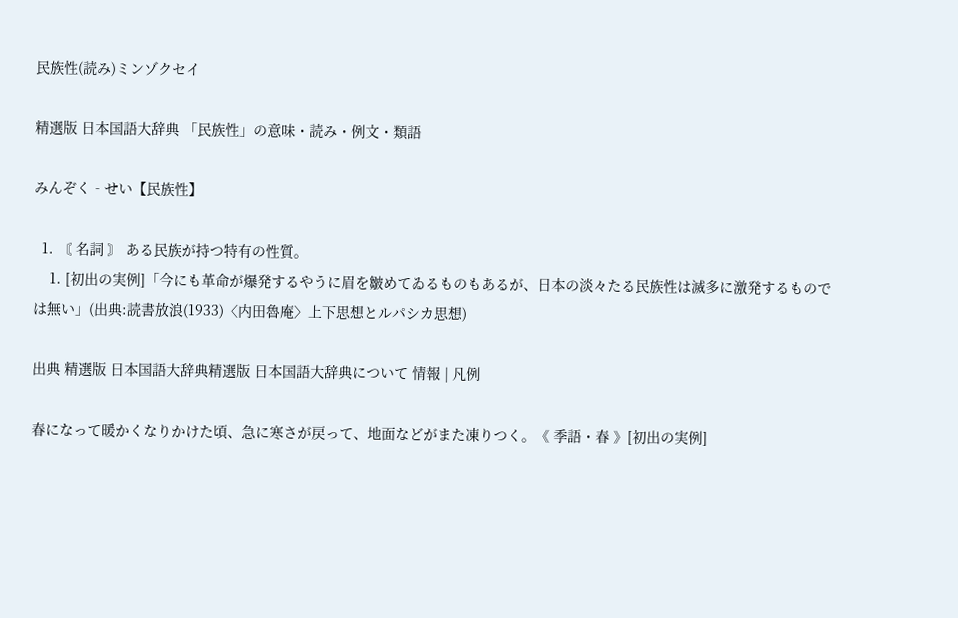民族性(読み)ミンゾクセイ

精選版 日本国語大辞典 「民族性」の意味・読み・例文・類語

みんぞく‐せい【民族性】

  1. 〘 名詞 〙 ある民族が持つ特有の性質。
    1. [初出の実例]「今にも革命が爆発するやうに眉を皺めてゐるものもあるが、日本の淡々たる民族性は滅多に激発するものでは無い」(出典:読書放浪(1933)〈内田魯庵〉上下思想とルパシカ思想)

出典 精選版 日本国語大辞典精選版 日本国語大辞典について 情報 | 凡例

春になって暖かくなりかけた頃、急に寒さが戻って、地面などがまた凍りつく。《 季語・春 》[初出の実例]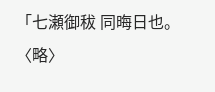「七瀬御秡 同晦日也。〈略〉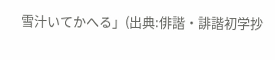雪汁いてかへる」(出典:俳諧・誹諧初学抄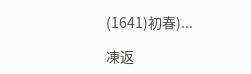(1641)初春)...

凍返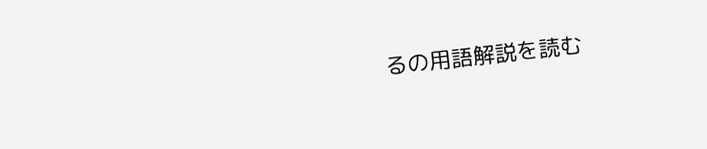るの用語解説を読む